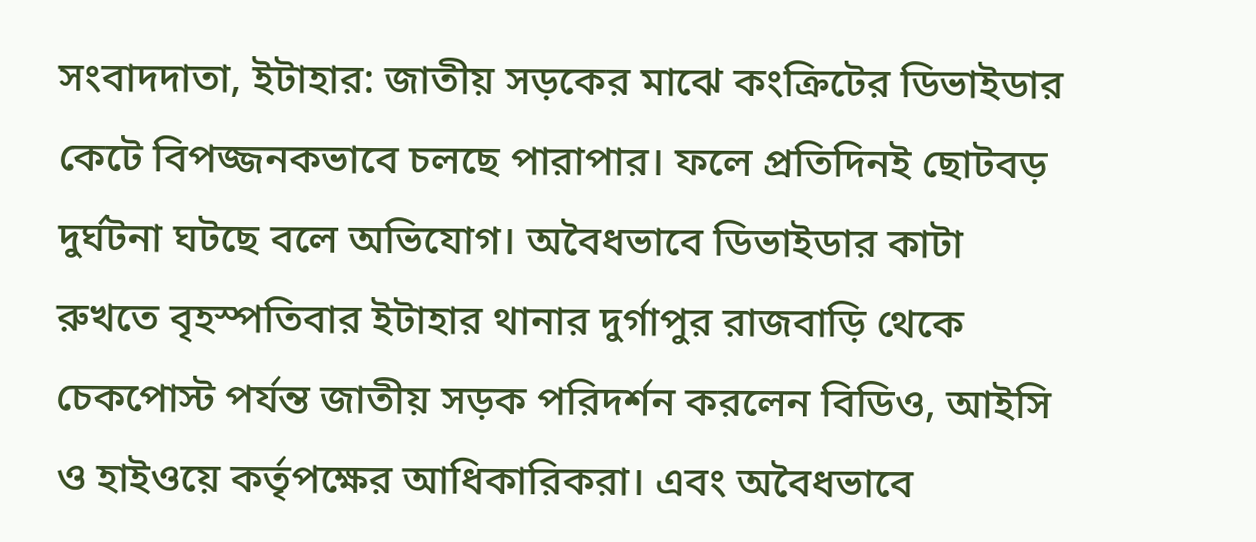সংবাদদাতা, ইটাহার: জাতীয় সড়কের মাঝে কংক্রিটের ডিভাইডার কেটে বিপজ্জনকভাবে চলছে পারাপার। ফলে প্রতিদিনই ছোটবড় দুর্ঘটনা ঘটছে বলে অভিযোগ। অবৈধভাবে ডিভাইডার কাটা রুখতে বৃহস্পতিবার ইটাহার থানার দুর্গাপুর রাজবাড়ি থেকে চেকপোস্ট পর্যন্ত জাতীয় সড়ক পরিদর্শন করলেন বিডিও, আইসি ও হাইওয়ে কর্তৃপক্ষের আধিকারিকরা। এবং অবৈধভাবে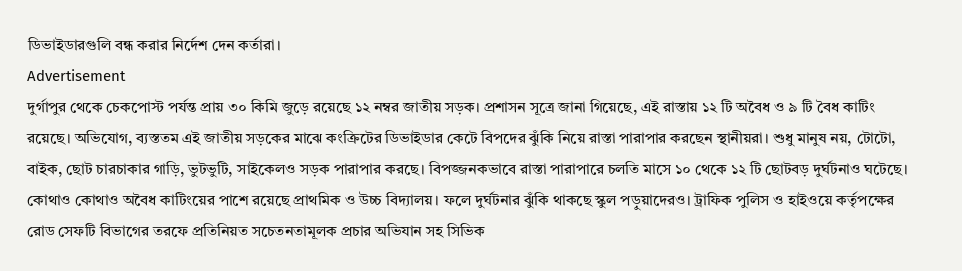ডিভাইডারগুলি বন্ধ করার নির্দেশ দেন কর্তারা।
Advertisement
দুর্গাপুর থেকে চেকপোস্ট পর্যন্ত প্রায় ৩০ কিমি জুড়ে রয়েছে ১২ নম্বর জাতীয় সড়ক। প্রশাসন সূত্রে জানা গিয়েছে, এই রাস্তায় ১২ টি অবৈধ ও ৯ টি বৈধ কাটিং রয়েছে। অভিযোগ, ব্যস্ততম এই জাতীয় সড়কের মাঝে কংক্রিটের ডিভাইডার কেটে বিপদের ঝুঁকি নিয়ে রাস্তা পারাপার করছেন স্থানীয়রা। শুধু মানুষ নয়, টোটো, বাইক, ছোট চারচাকার গাড়ি, ভুটভুটি, সাইকেলও সড়ক পারাপার করছে। বিপজ্জনকভাবে রাস্তা পারাপারে চলতি মাসে ১০ থেকে ১২ টি ছোটবড় দুর্ঘটনাও ঘটেছে। কোথাও কোথাও অবৈধ কাটিংয়ের পাশে রয়েছে প্রাথমিক ও উচ্চ বিদ্যালয়। ফলে দুর্ঘটনার ঝুঁকি থাকছে স্কুল পড়ুয়াদেরও। ট্রাফিক পুলিস ও হাইওয়ে কর্তৃপক্ষের রোড সেফটি বিভাগের তরফে প্রতিনিয়ত সচেতনতামূলক প্রচার অভিযান সহ সিভিক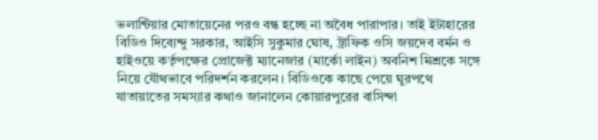ভলান্টিয়ার মোতায়েনের পরও বন্ধ হচ্ছে না অবৈধ পারাপার। তাই ইটাহারের বিডিও দিব্যেন্দু সরকার, আইসি সুকুমার ঘোষ, ট্রাফিক ওসি জয়দেব বর্মন ও হাইওয়ে কর্তৃপক্ষের প্রোজেক্ট ম্যানেজার (মার্কো লাইন) অবনিশ মিশ্রকে সঙ্গে নিয়ে যৌথভাবে পরিদর্শন করলেন। বিডিওকে কাছে পেয়ে ঘুরপথে যাতায়াতের সমস্যার কথাও জানালেন কোয়ারপুরের বাসিন্দা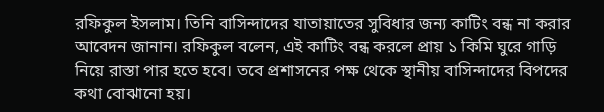রফিকুল ইসলাম। তিনি বাসিন্দাদের যাতায়াতের সুবিধার জন্য কাটিং বন্ধ না করার আবেদন জানান। রফিকুল বলেন, এই কাটিং বন্ধ করলে প্রায় ১ কিমি ঘুরে গাড়ি নিয়ে রাস্তা পার হতে হবে। তবে প্রশাসনের পক্ষ থেকে স্থানীয় বাসিন্দাদের বিপদের কথা বোঝানো হয়।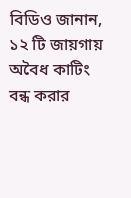বিডিও জানান, ১২ টি জায়গায় অবৈধ কাটিং বন্ধ করার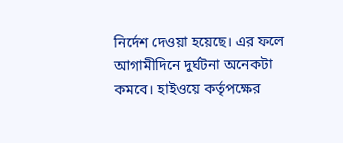নির্দেশ দেওয়া হয়েছে। এর ফলে আগামীদিনে দুর্ঘটনা অনেকটা কমবে। হাইওয়ে কর্তৃপক্ষের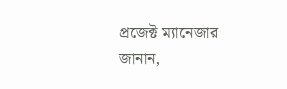প্রজেক্ট ম্যানেজার জানান,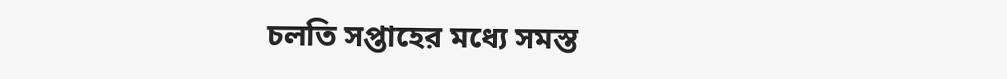চলতি সপ্তাহের মধ্যে সমস্ত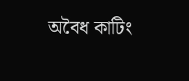অবৈধ কাটিং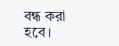বন্ধ করা হবে।